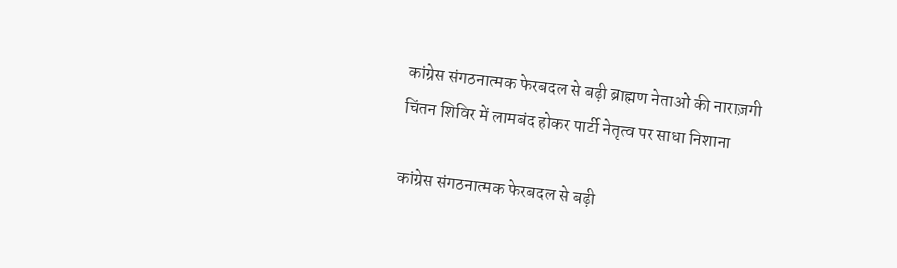कांग्रेस संगठनात्मक फेरबदल से बढ़ी ब्राह्मण नेताओं की नाराज़गी
चिंतन शिविर में लामबंद होकर पार्टी नेतृत्व पर साधा निशाना

कांग्रेस संगठनात्मक फेरबदल से बढ़ी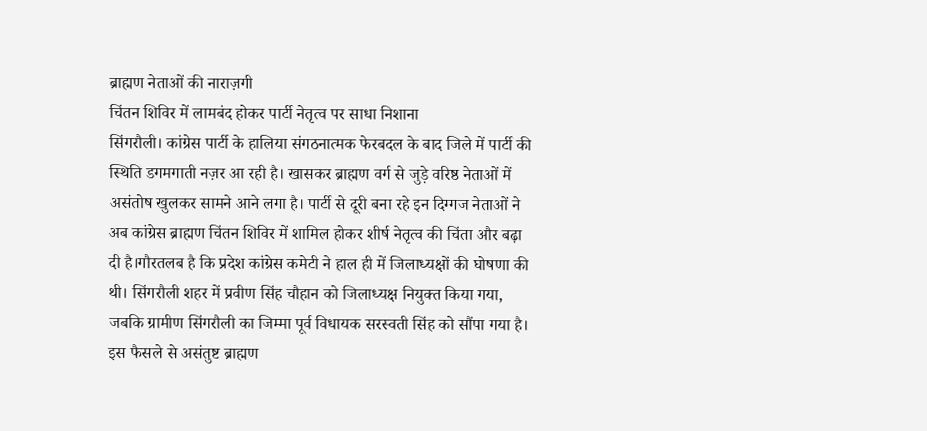ब्राह्मण नेताओं की नाराज़गी
चिंतन शिविर में लामबंद होकर पार्टी नेतृत्व पर साधा निशाना
सिंगरौली। कांग्रेस पार्टी के हालिया संगठनात्मक फेरबदल के बाद जिले में पार्टी की स्थिति डगमगाती नज़र आ रही है। खासकर ब्राह्मण वर्ग से जुड़े वरिष्ठ नेताओं में असंतोष खुलकर सामने आने लगा है। पार्टी से दूरी बना रहे इन दिग्गज नेताओं ने अब कांग्रेस ब्राह्मण चिंतन शिविर में शामिल होकर शीर्ष नेतृत्व की चिंता और बढ़ा दी है।गौरतलब है कि प्रदेश कांग्रेस कमेटी ने हाल ही में जिलाध्यक्षों की घोषणा की थी। सिंगरौली शहर में प्रवीण सिंह चौहान को जिलाध्यक्ष नियुक्त किया गया, जबकि ग्रामीण सिंगरौली का जिम्मा पूर्व विधायक सरस्वती सिंह को सौंपा गया है। इस फैसले से असंतुष्ट ब्राह्मण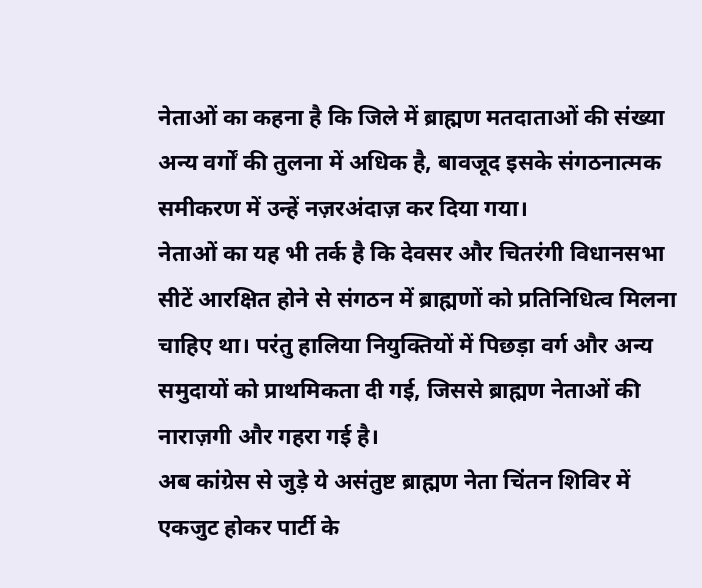नेताओं का कहना है कि जिले में ब्राह्मण मतदाताओं की संख्या अन्य वर्गों की तुलना में अधिक है, बावजूद इसके संगठनात्मक समीकरण में उन्हें नज़रअंदाज़ कर दिया गया।
नेताओं का यह भी तर्क है कि देवसर और चितरंगी विधानसभा सीटें आरक्षित होने से संगठन में ब्राह्मणों को प्रतिनिधित्व मिलना चाहिए था। परंतु हालिया नियुक्तियों में पिछड़ा वर्ग और अन्य समुदायों को प्राथमिकता दी गई, जिससे ब्राह्मण नेताओं की नाराज़गी और गहरा गई है।
अब कांग्रेस से जुड़े ये असंतुष्ट ब्राह्मण नेता चिंतन शिविर में एकजुट होकर पार्टी के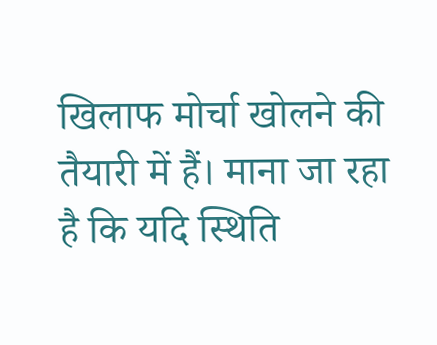खिलाफ मोर्चा खोलने की तैयारी में हैं। माना जा रहा है कि यदि स्थिति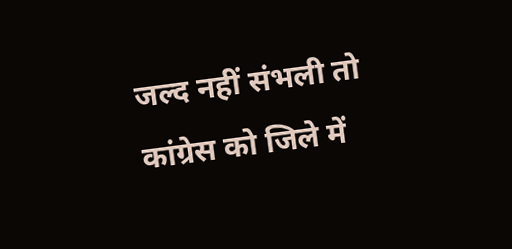जल्द नहीं संभली तो कांग्रेस को जिले में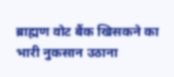ब्राह्मण वोट बैंक खिसकने का भारी नुकसान उठाना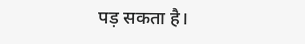पड़ सकता है।